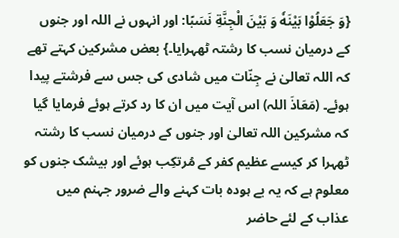{وَ جَعَلُوْا بَیْنَهٗ وَ بَیْنَ الْجِنَّةِ نَسَبًا: اور انہوں نے اللہ اور جنوں کے درمیان نسب کا رشتہ ٹھہرایا۔} بعض مشرکین کہتے تھے کہ اللہ تعالیٰ نے جِنّات میں شادی کی جس سے فرشتے پیدا ہوئے۔ (مَعَاذَ اللہ) اس آیت میں ان کا رد کرتے ہوئے فرمایا گیا کہ مشرکین اللہ تعالیٰ اور جنوں کے درمیان نسب کا رشتہ ٹھہرا کر کیسے عظیم کفر کے مُرتکِب ہوئے اور بیشک جنوں کو معلوم ہے کہ یہ بے ہودہ بات کہنے والے ضرور جہنم میں عذاب کے لئے حاضر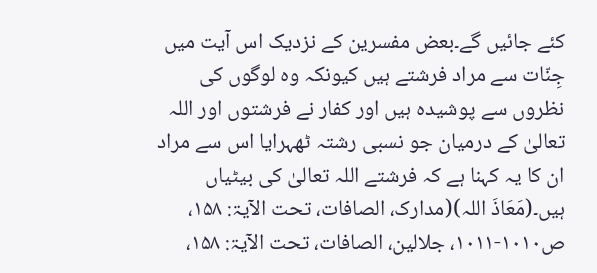کئے جائیں گے۔بعض مفسرین کے نزدیک اس آیت میں جِنّات سے مراد فرشتے ہیں کیونکہ وہ لوگوں کی نظروں سے پوشیدہ ہیں اور کفار نے فرشتوں اور اللہ تعالیٰ کے درمیان جو نسبی رشتہ ٹھہرایا اس سے مراد ان کا یہ کہنا ہے کہ فرشتے اللہ تعالیٰ کی بیٹیاں ہیں۔(مَعَاذَ اللہ)(مدارک، الصافات، تحت الآیۃ: ۱۵۸، ص۱۰۱۰-۱۰۱۱، جلالین، الصافات، تحت الآیۃ: ۱۵۸،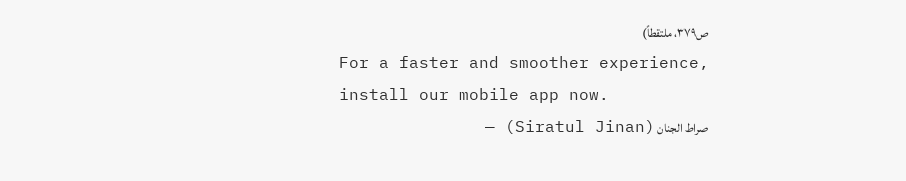ص۳۷۹، ملتقطاً)
For a faster and smoother experience,
install our mobile app now.
صراط الجنان (Siratul Jinan) —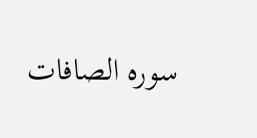سورہ الصافات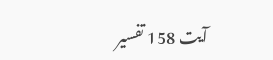آیت 158 تفسیر